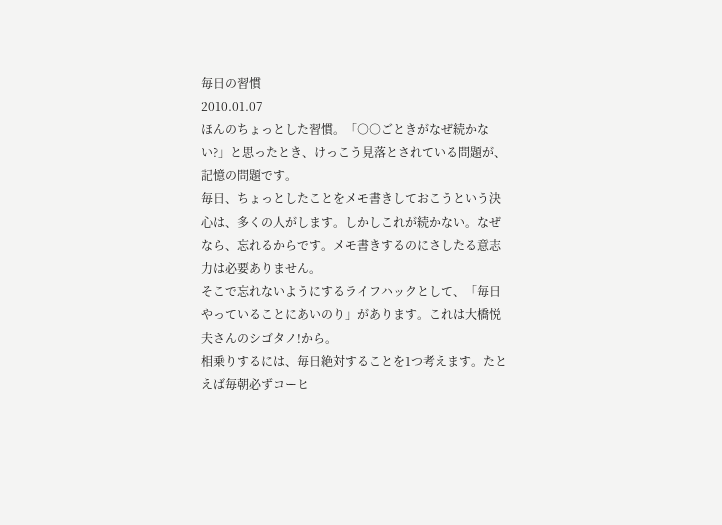毎日の習慣
2010.01.07
ほんのちょっとした習慣。「○○ごときがなぜ続かない?」と思ったとき、けっこう見落とされている問題が、記憶の問題です。
毎日、ちょっとしたことをメモ書きしておこうという決心は、多くの人がします。しかしこれが続かない。なぜなら、忘れるからです。メモ書きするのにさしたる意志力は必要ありません。
そこで忘れないようにするライフハックとして、「毎日やっていることにあいのり」があります。これは大橋悦夫さんのシゴタノ!から。
相乗りするには、毎日絶対することを1つ考えます。たとえば毎朝必ずコーヒ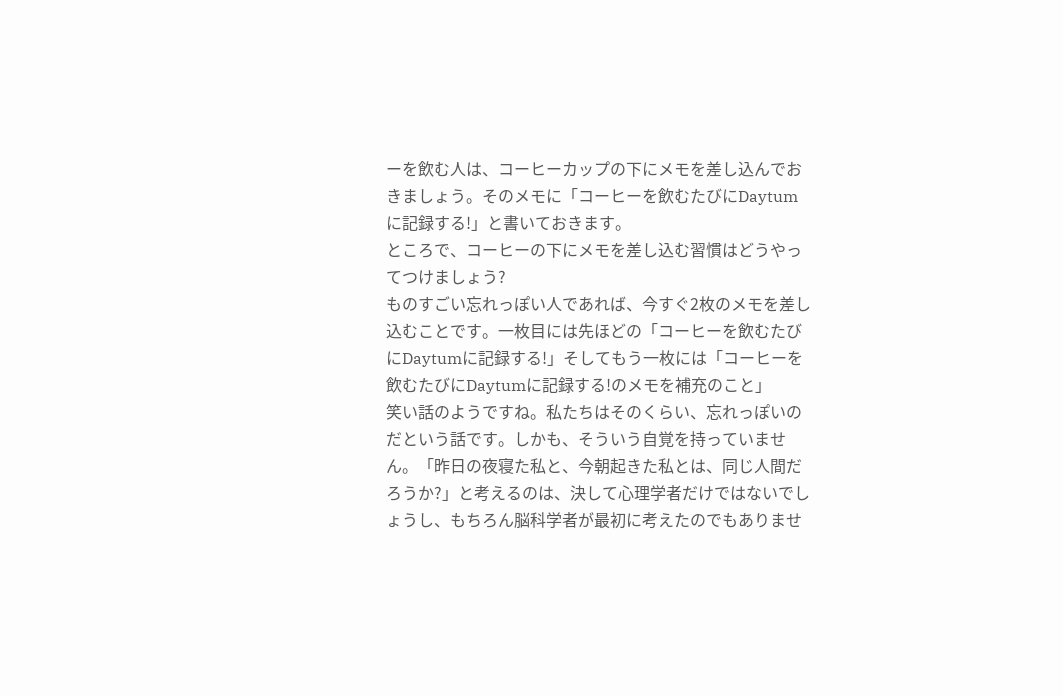ーを飲む人は、コーヒーカップの下にメモを差し込んでおきましょう。そのメモに「コーヒーを飲むたびにDaytumに記録する!」と書いておきます。
ところで、コーヒーの下にメモを差し込む習慣はどうやってつけましょう?
ものすごい忘れっぽい人であれば、今すぐ2枚のメモを差し込むことです。一枚目には先ほどの「コーヒーを飲むたびにDaytumに記録する!」そしてもう一枚には「コーヒーを飲むたびにDaytumに記録する!のメモを補充のこと」
笑い話のようですね。私たちはそのくらい、忘れっぽいのだという話です。しかも、そういう自覚を持っていません。「昨日の夜寝た私と、今朝起きた私とは、同じ人間だろうか?」と考えるのは、決して心理学者だけではないでしょうし、もちろん脳科学者が最初に考えたのでもありませ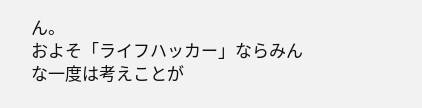ん。
およそ「ライフハッカー」ならみんな一度は考えことが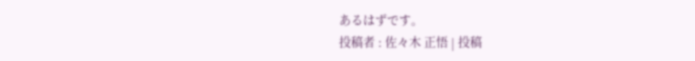あるはずです。
投稿者 : 佐々木 正悟 | 投稿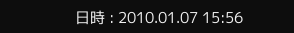日時 : 2010.01.07 15:56